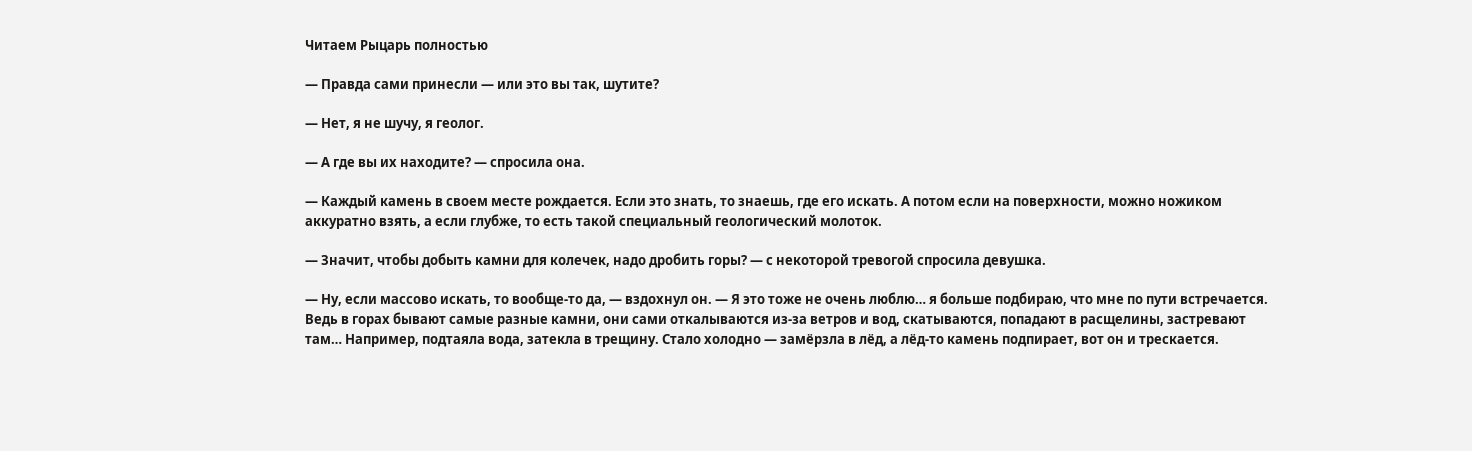Читаем Рыцарь полностью

— Правда сами принесли — или это вы так, шутите?

— Нет, я не шучу, я геолог.

— А где вы их находите? — спросила она.

— Каждый камень в своем месте рождается. Если это знать, то знаешь, где его искать. А потом если на поверхности, можно ножиком аккуратно взять, а если глубже, то есть такой специальный геологический молоток.

— Значит, чтобы добыть камни для колечек, надо дробить горы? — с некоторой тревогой спросила девушка.

— Ну, если массово искать, то вообще-то да, — вздохнул он. — Я это тоже не очень люблю… я больше подбираю, что мне по пути встречается. Ведь в горах бывают самые разные камни, они сами откалываются из-за ветров и вод, скатываются, попадают в расщелины, застревают там… Например, подтаяла вода, затекла в трещину. Стало холодно — замёрзла в лёд, а лёд-то камень подпирает, вот он и трескается.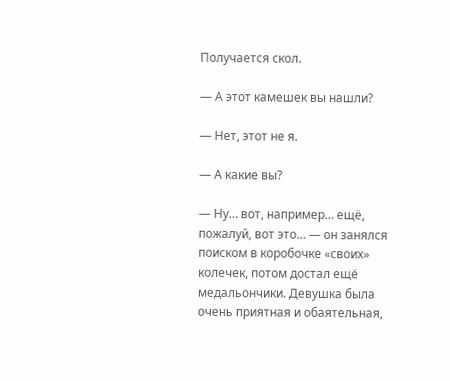Получается скол.

— А этот камешек вы нашли?

— Нет, этот не я.

— А какие вы?

— Ну… вот, например… ещё, пожалуй, вот это… — он занялся поиском в коробочке «своих» колечек, потом достал ещё медальончики. Девушка была очень приятная и обаятельная,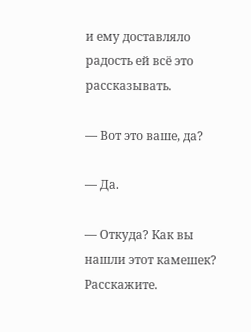и ему доставляло радость ей всё это рассказывать.

— Вот это ваше, да?

— Да.

— Откуда? Как вы нашли этот камешек? Расскажите.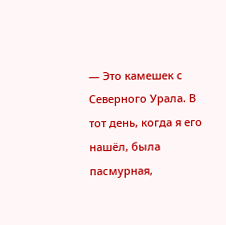— Это камешек с Северного Урала. В тот день, когда я его нашёл, была пасмурная,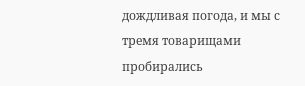дождливая погода, и мы с тремя товарищами пробирались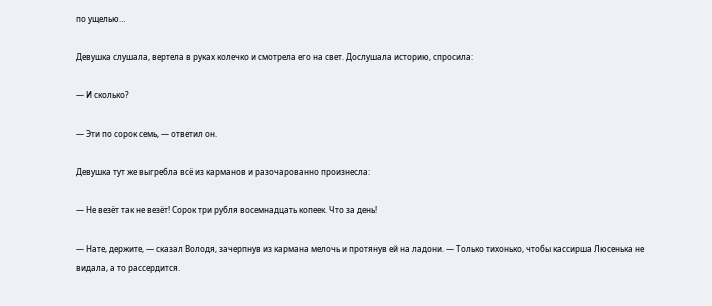по ущелью…

Девушка слушала, вертела в руках колечко и смотрела его на свет. Дослушала историю, спросила:

— И сколько?

— Эти по сорок семь, — ответил он.

Девушка тут же выгребла всё из карманов и разочарованно произнесла:

— Не везёт так не везёт! Сорок три рубля восемнадцать копеек. Что за день!

— Нате, держите, — сказал Володя, зачерпнув из кармана мелочь и протянув ей на ладони. — Только тихонько, чтобы кассирша Люсенька не видала, а то рассердится.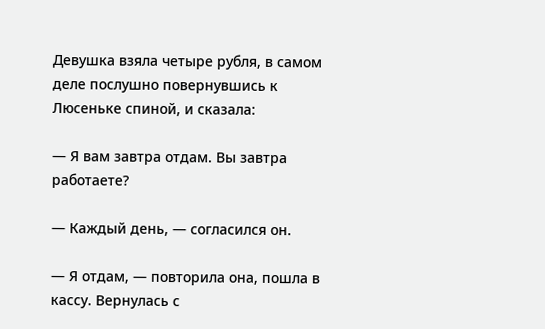Девушка взяла четыре рубля, в самом деле послушно повернувшись к Люсеньке спиной, и сказала:

— Я вам завтра отдам. Вы завтра работаете?

— Каждый день, — согласился он.

— Я отдам, — повторила она, пошла в кассу. Вернулась с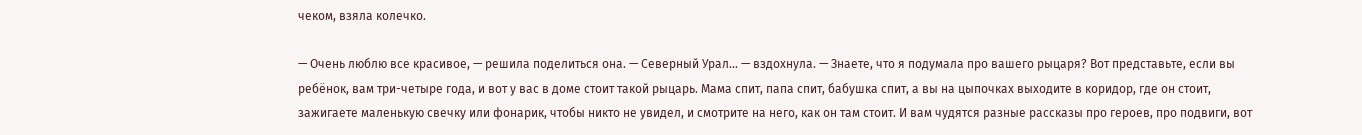чеком, взяла колечко.

— Очень люблю все красивое, — решила поделиться она. — Северный Урал… — вздохнула. — Знаете, что я подумала про вашего рыцаря? Вот представьте, если вы ребёнок, вам три-четыре года, и вот у вас в доме стоит такой рыцарь. Мама спит, папа спит, бабушка спит, а вы на цыпочках выходите в коридор, где он стоит, зажигаете маленькую свечку или фонарик, чтобы никто не увидел, и смотрите на него, как он там стоит. И вам чудятся разные рассказы про героев, про подвиги, вот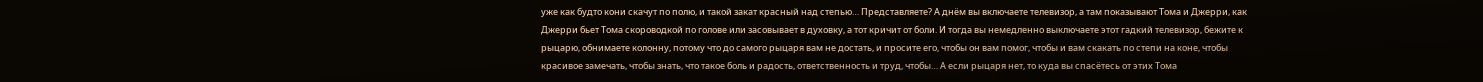уже как будто кони скачут по полю, и такой закат красный над степью… Представляете? А днём вы включаете телевизор, а там показывают Тома и Джерри, как Джерри бьет Тома скороводкой по голове или засовывает в духовку, а тот кричит от боли. И тогда вы немедленно выключаете этот гадкий телевизор, бежите к рыцарю, обнимаете колонну, потому что до самого рыцаря вам не достать, и просите его, чтобы он вам помог, чтобы и вам скакать по степи на коне, чтобы красивое замечать, чтобы знать, что такое боль и радость, ответственность и труд, чтобы… А если рыцаря нет, то куда вы спасётесь от этих Тома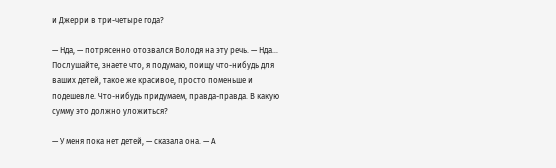и Джерри в три-четыре года?

— Нда, — потрясенно отозвался Володя на эту речь. — Нда… Послушайте, знаете что, я подумаю, поищу что-нибудь для ваших детей, такое же красивое, просто поменьше и подешевле. Что-нибудь придумаем, правда-правда. В какую сумму это должно уложиться?

— У меня пока нет детей, — сказала она. — А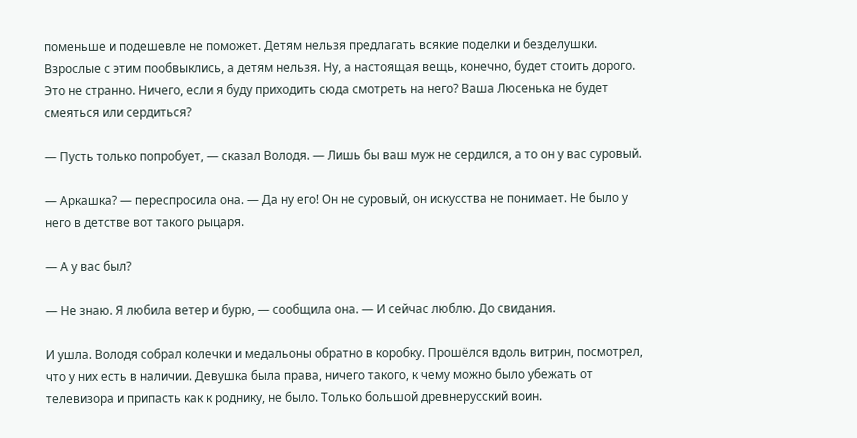поменьше и подешевле не поможет. Детям нельзя предлагать всякие поделки и безделушки. Взрослые с этим пообвыклись, а детям нельзя. Ну, а настоящая вещь, конечно, будет стоить дорого. Это не странно. Ничего, если я буду приходить сюда смотреть на него? Ваша Люсенька не будет смеяться или сердиться?

— Пусть только попробует, — сказал Володя. — Лишь бы ваш муж не сердился, а то он у вас суровый.

— Аркашка? — переспросила она. — Да ну его! Он не суровый, он искусства не понимает. Не было у него в детстве вот такого рыцаря.

— А у вас был?

— Не знаю. Я любила ветер и бурю, — сообщила она. — И сейчас люблю. До свидания.

И ушла. Володя собрал колечки и медальоны обратно в коробку. Прошёлся вдоль витрин, посмотрел, что у них есть в наличии. Девушка была права, ничего такого, к чему можно было убежать от телевизора и припасть как к роднику, не было. Только большой древнерусский воин.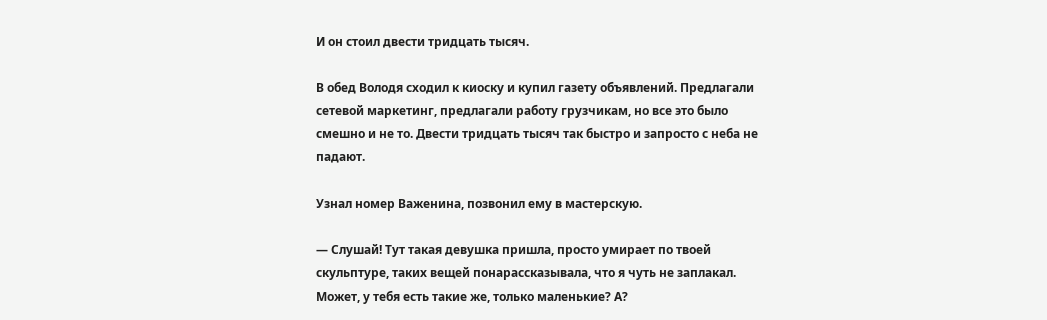И он стоил двести тридцать тысяч.

В обед Володя сходил к киоску и купил газету объявлений. Предлагали сетевой маркетинг, предлагали работу грузчикам, но все это было смешно и не то. Двести тридцать тысяч так быстро и запросто с неба не падают.

Узнал номер Важенина, позвонил ему в мастерскую.

— Слушай! Тут такая девушка пришла, просто умирает по твоей скульптуре, таких вещей понарассказывала, что я чуть не заплакал. Может, у тебя есть такие же, только маленькие? А?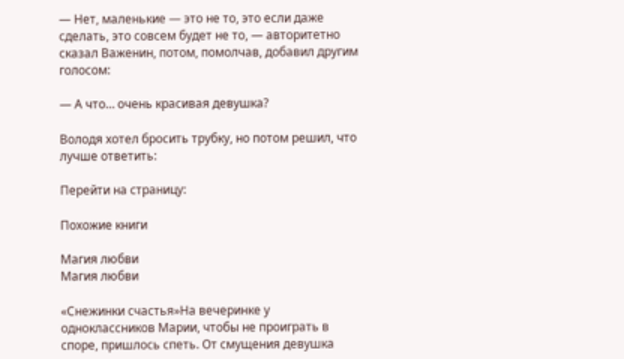— Нет, маленькие — это не то, это если даже сделать, это совсем будет не то, — авторитетно сказал Важенин, потом, помолчав, добавил другим голосом:

— А что… очень красивая девушка?

Володя хотел бросить трубку, но потом решил, что лучше ответить:

Перейти на страницу:

Похожие книги

Магия любви
Магия любви

«Снежинки счастья»На вечеринке у одноклассников Марии, чтобы не проиграть в споре, пришлось спеть. От смущения девушка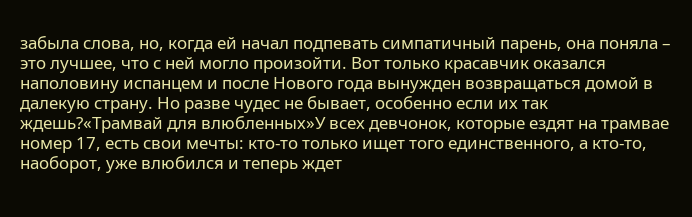забыла слова, но, когда ей начал подпевать симпатичный парень, она поняла – это лучшее, что с ней могло произойти. Вот только красавчик оказался наполовину испанцем и после Нового года вынужден возвращаться домой в далекую страну. Но разве чудес не бывает, особенно если их так ждешь?«Трамвай для влюбленных»У всех девчонок, которые ездят на трамвае номер 17, есть свои мечты: кто-то только ищет того единственного, а кто-то, наоборот, уже влюбился и теперь ждет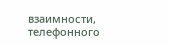взаимности, телефонного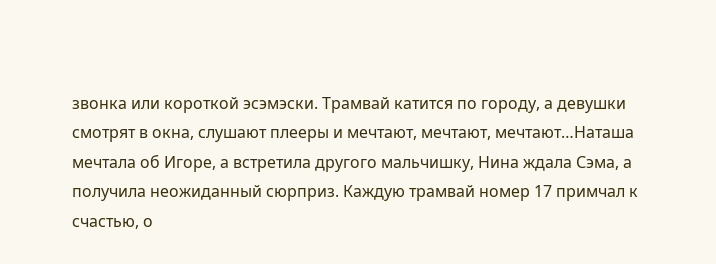звонка или короткой эсэмэски. Трамвай катится по городу, а девушки смотрят в окна, слушают плееры и мечтают, мечтают, мечтают…Наташа мечтала об Игоре, а встретила другого мальчишку, Нина ждала Сэма, а получила неожиданный сюрприз. Каждую трамвай номер 17 примчал к счастью, о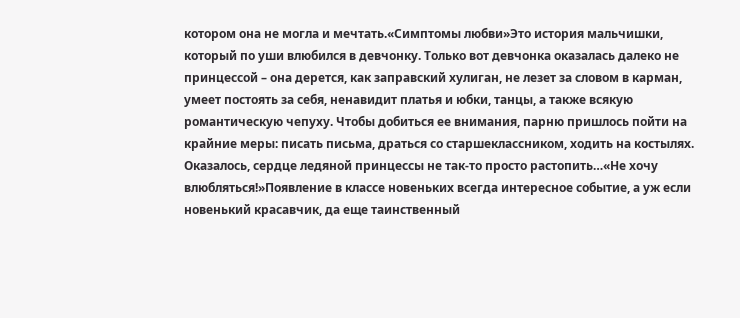котором она не могла и мечтать.«Симптомы любви»Это история мальчишки, который по уши влюбился в девчонку. Только вот девчонка оказалась далеко не принцессой – она дерется, как заправский хулиган, не лезет за словом в карман, умеет постоять за себя, ненавидит платья и юбки, танцы, а также всякую романтическую чепуху. Чтобы добиться ее внимания, парню пришлось пойти на крайние меры: писать письма, драться со старшеклассником, ходить на костылях. Оказалось, сердце ледяной принцессы не так-то просто растопить…«Не хочу влюбляться!»Появление в классе новеньких всегда интересное событие, а уж если новенький красавчик, да еще таинственный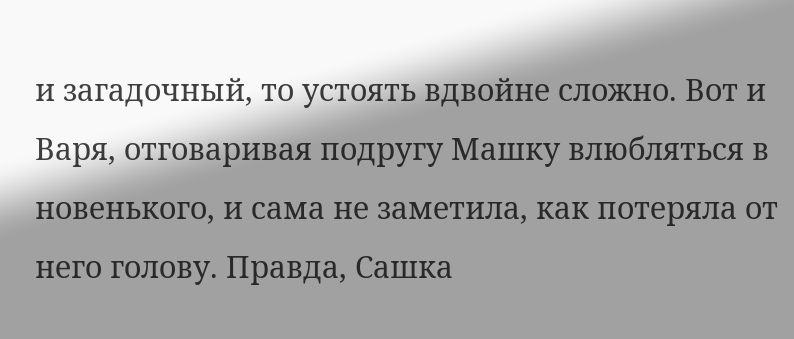и загадочный, то устоять вдвойне сложно. Вот и Варя, отговаривая подругу Машку влюбляться в новенького, и сама не заметила, как потеряла от него голову. Правда, Сашка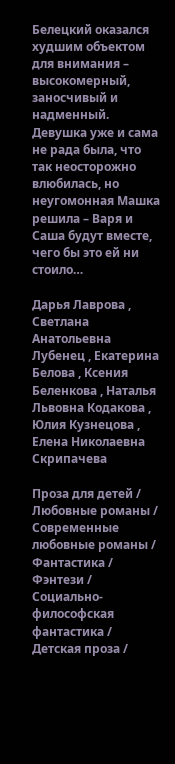Белецкий оказался худшим объектом для внимания – высокомерный, заносчивый и надменный. Девушка уже и сама не рада была, что так неосторожно влюбилась, но неугомонная Машка решила – Варя и Саша будут вместе, чего бы это ей ни стоило…

Дарья Лаврова , Светлана Анатольевна Лубенец , Екатерина Белова , Ксения Беленкова , Наталья Львовна Кодакова , Юлия Кузнецова , Елена Николаевна Скрипачева

Проза для детей / Любовные романы / Современные любовные романы / Фантастика / Фэнтези / Социально-философская фантастика / Детская проза /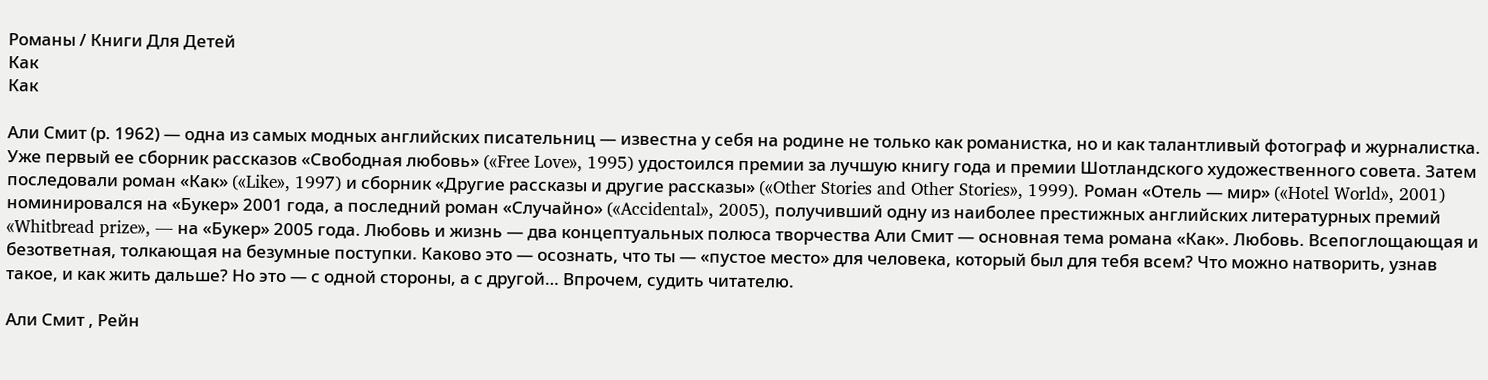Романы / Книги Для Детей
Как
Как

Али Смит (р. 1962) — одна из самых модных английских писательниц — известна у себя на родине не только как романистка, но и как талантливый фотограф и журналистка. Уже первый ее сборник рассказов «Свободная любовь» («Free Love», 1995) удостоился премии за лучшую книгу года и премии Шотландского художественного совета. Затем последовали роман «Как» («Like», 1997) и сборник «Другие рассказы и другие рассказы» («Other Stories and Other Stories», 1999). Роман «Отель — мир» («Hotel World», 2001) номинировался на «Букер» 2001 года, а последний роман «Случайно» («Accidental», 2005), получивший одну из наиболее престижных английских литературных премий «Whitbread prize», — на «Букер» 2005 года. Любовь и жизнь — два концептуальных полюса творчества Али Смит — основная тема романа «Как». Любовь. Всепоглощающая и безответная, толкающая на безумные поступки. Каково это — осознать, что ты — «пустое место» для человека, который был для тебя всем? Что можно натворить, узнав такое, и как жить дальше? Но это — с одной стороны, а с другой… Впрочем, судить читателю.

Али Смит , Рейн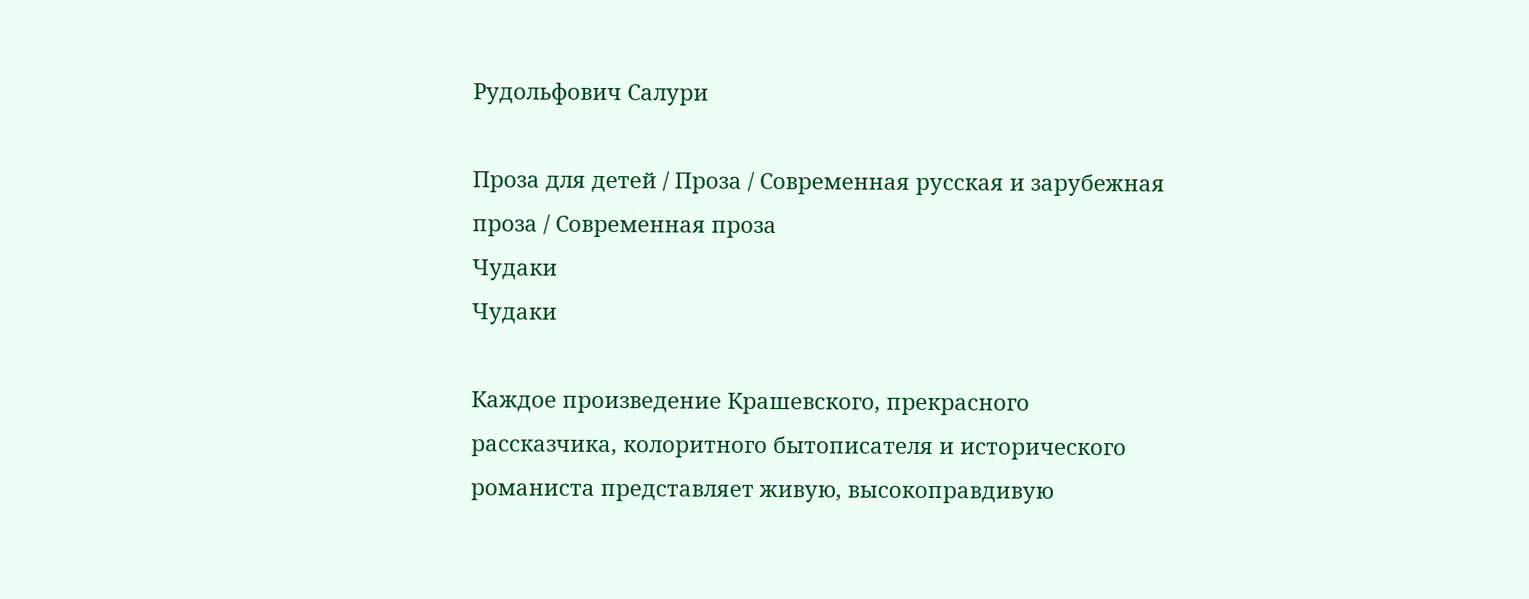Рудольфович Салури

Проза для детей / Проза / Современная русская и зарубежная проза / Современная проза
Чудаки
Чудаки

Каждое произведение Крашевского, прекрасного рассказчика, колоритного бытописателя и исторического романиста представляет живую, высокоправдивую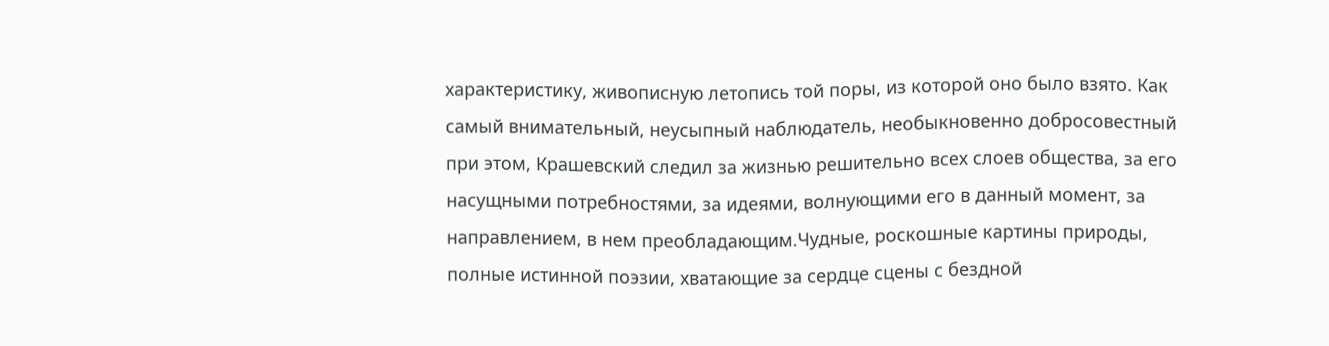характеристику, живописную летопись той поры, из которой оно было взято. Как самый внимательный, неусыпный наблюдатель, необыкновенно добросовестный при этом, Крашевский следил за жизнью решительно всех слоев общества, за его насущными потребностями, за идеями, волнующими его в данный момент, за направлением, в нем преобладающим.Чудные, роскошные картины природы, полные истинной поэзии, хватающие за сердце сцены с бездной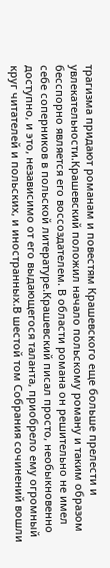трагизма придают романам и повестям Крашевского еще больше прелести и увлекательности.Крашевский положил начало польскому роману и таким образом бесспорно является его воссоздателем. В области романа он решительно не имел себе соперников в польской литературе.Крашевский писал просто, необыкновенно доступно, и это, независимо от его выдающегося таланта, приобрело ему огромный круг читателей и польских, и иностранных.В шестой том Собрания сочинений вошли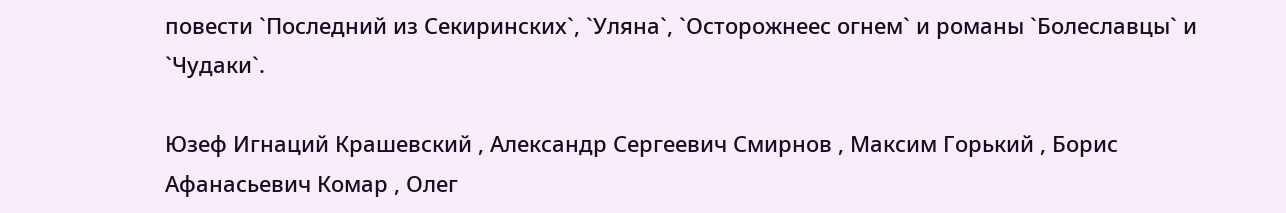повести `Последний из Секиринских`, `Уляна`, `Осторожнеес огнем` и романы `Болеславцы` и `Чудаки`.

Юзеф Игнаций Крашевский , Александр Сергеевич Смирнов , Максим Горький , Борис Афанасьевич Комар , Олег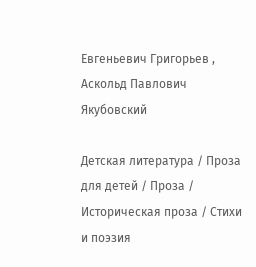Евгеньевич Григорьев , Аскольд Павлович Якубовский

Детская литература / Проза для детей / Проза / Историческая проза / Стихи и поэзия